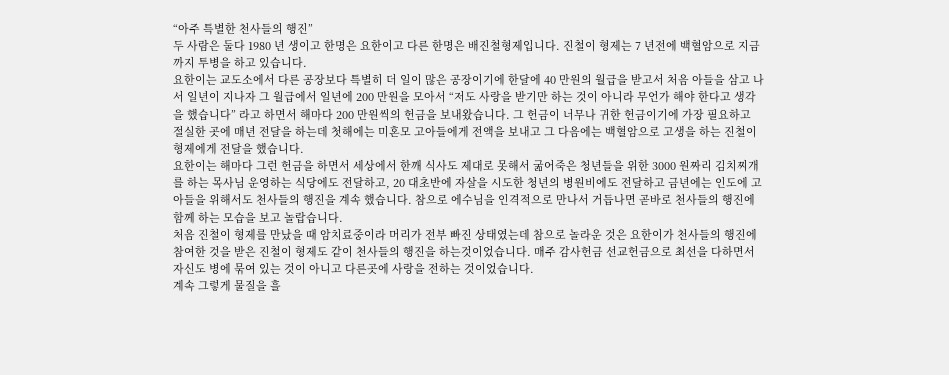“아주 특별한 천사들의 행진”
두 사람은 둘다 1980 년 생이고 한명은 요한이고 다른 한명은 배진철형제입니다. 진철이 형제는 7 년전에 백혈암으로 지금까지 투병을 하고 있습니다.
요한이는 교도소에서 다른 공장보다 특별히 더 일이 많은 공장이기에 한달에 40 만원의 월급을 받고서 처음 아들을 삼고 나서 일년이 지나자 그 월급에서 일년에 200 만원을 모아서 “저도 사랑을 받기만 하는 것이 아니라 무언가 해야 한다고 생각을 했습니다” 라고 하면서 해마다 200 만원씩의 헌금을 보내왔습니다. 그 헌금이 너무나 귀한 헌금이기에 가장 필요하고 절실한 곳에 매년 전달을 하는데 첫해에는 미혼모 고아들에게 전액을 보내고 그 다음에는 백혈암으로 고생을 하는 진철이 형제에게 전달을 했습니다.
요한이는 해마다 그런 헌금을 하면서 세상에서 한깨 식사도 제대로 못해서 굶어죽은 청년들을 위한 3000 원짜리 김치찌개를 하는 목사님 운영하는 식당에도 전달하고, 20 대초반에 자살을 시도한 청년의 병원비에도 전달하고 금년에는 인도에 고아들을 위해서도 천사들의 행진을 계속 했습니다. 참으로 에수님을 인격적으로 만나서 거듭나면 곧바로 천사들의 행진에 함께 하는 모습을 보고 놀랍습니다.
처음 진철이 형제를 만났을 때 암치료중이라 머리가 전부 빠진 상태였는데 참으로 놀라운 것은 요한이가 천사들의 행진에 참여한 것을 받은 진철이 형제도 같이 천사들의 행진을 하는것이었습니다. 매주 감사헌금 선교헌금으로 최선을 다하면서 자신도 병에 묶여 있는 것이 아니고 다른곳에 사랑을 전하는 것이었습니다.
계속 그렇게 물질을 흘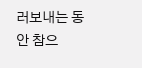러보내는 동안 참으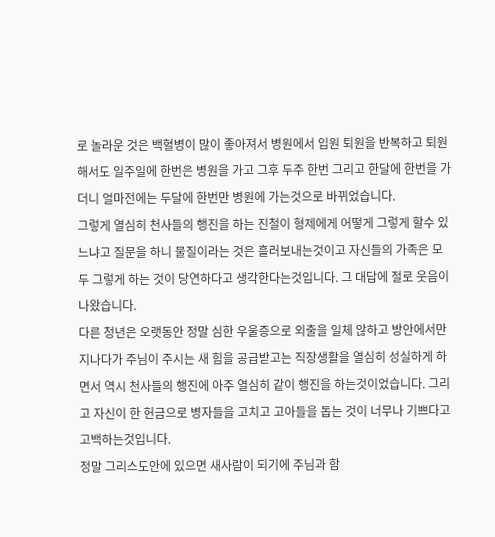로 놀라운 것은 백혈병이 많이 좋아져서 병원에서 입원 퇴원을 반복하고 퇴원해서도 일주일에 한번은 병원을 가고 그후 두주 한번 그리고 한달에 한번을 가더니 얼마전에는 두달에 한번만 병원에 가는것으로 바뀌었습니다.
그렇게 열심히 천사들의 행진을 하는 진철이 형제에게 어떻게 그렇게 할수 있느냐고 질문을 하니 물질이라는 것은 흘러보내는것이고 자신들의 가족은 모두 그렇게 하는 것이 당연하다고 생각한다는것입니다. 그 대답에 절로 웃음이 나왔습니다.
다른 청년은 오랫동안 정말 심한 우울증으로 외출을 일체 않하고 방안에서만 지나다가 주님이 주시는 새 힘을 공급받고는 직장생활을 열심히 성실하게 하면서 역시 천사들의 행진에 아주 열심히 같이 행진을 하는것이었습니다. 그리고 자신이 한 헌금으로 병자들을 고치고 고아들을 돕는 것이 너무나 기쁘다고 고백하는것입니다.
정말 그리스도안에 있으면 새사람이 되기에 주님과 함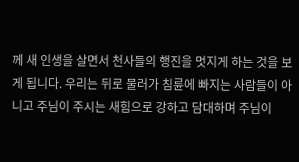께 새 인생을 살면서 천사들의 행진을 멋지게 하는 것을 보게 됩니다. 우리는 뒤로 물러가 침륜에 빠지는 사람들이 아니고 주님이 주시는 새힘으로 강하고 담대하며 주님이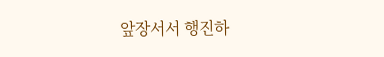앞장서서 행진하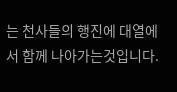는 천사들의 행진에 대열에서 함께 나아가는것입니다.